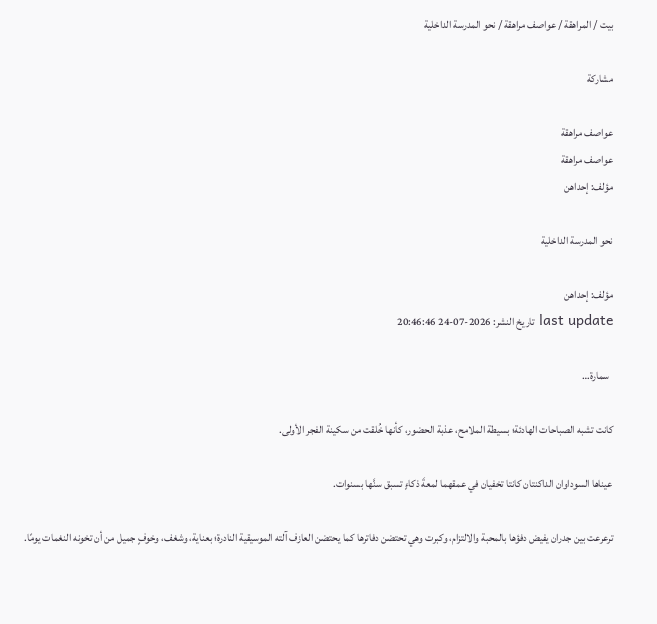بيت / المراهقة / عواصف مراهقة / نحو المدرسة الداخلية

مشاركة

عواصف مراهقة
عواصف مراهقة
مؤلف: إحداهن

نحو المدرسة الداخلية

مؤلف: إحداهن
last update تاريخ النشر: 2026-07-24 20:46:46

  سمارة…

كانت تشبه الصباحات الهادئة؛ بسيطة الملامح، عذبة الحضور، كأنها خُلقت من سكينة الفجر الأولى.

عيناها السوداوان الداكنتان كانتا تخفيان في عمقهما لمعةَ ذكاءٍ تسبق سنَّها بسنوات.

ترعرعت بين جدران يفيض دفؤها بالمحبة والالتزام، وكبرت وهي تحتضن دفاترها كما يحتضن العازف آلته الموسيقية النادرة؛ بعناية، وشغف، وخوفٍ جميل من أن تخونه النغمات يومًا.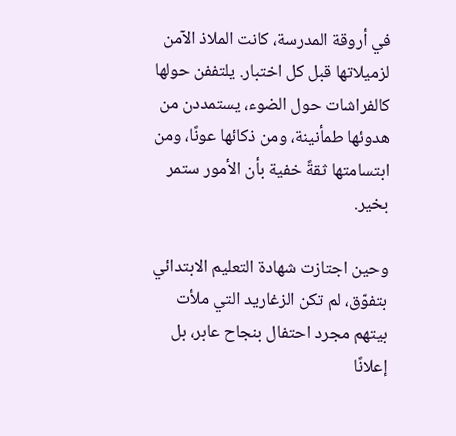في أروقة المدرسة، كانت الملاذ الآمن لزميلاتها قبل كل اختبار. يلتففن حولها كالفراشات حول الضوء، يستمددن من هدوئها طمأنينة، ومن ذكائها عونًا، ومن ابتسامتها ثقةً خفية بأن الأمور ستمر بخير.

وحين اجتازت شهادة التعليم الابتدائي بتفوّق، لم تكن الزغاريد التي ملأت بيتهم مجرد احتفال بنجاح عابر، بل إعلانًا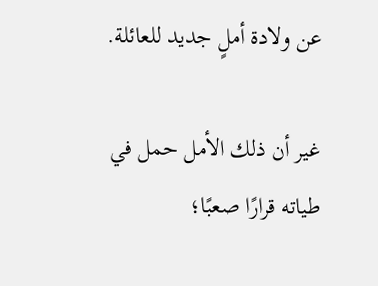عن ولادة أملٍ جديد للعائلة.

غير أن ذلك الأمل حمل في طياته قرارًا صعبًا؛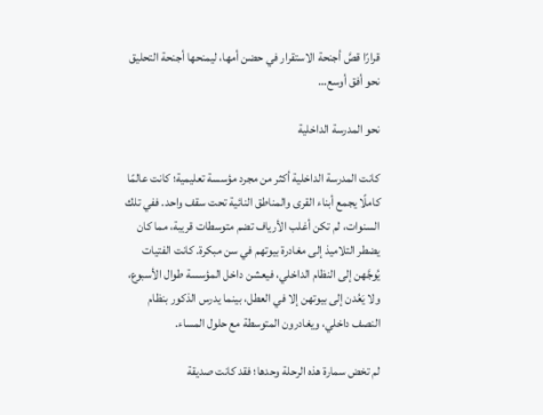قرارًا قصَّ أجنحة الاستقرار في حضن أمها، ليمنحها أجنحة التحليق نحو أفق أوسع…

نحو المدرسة الداخلية

كانت المدرسة الداخلية أكثر من مجرد مؤسسة تعليمية؛ كانت عالمًا كاملًا يجمع أبناء القرى والمناطق النائية تحت سقف واحد. ففي تلك السنوات، لم تكن أغلب الأرياف تضم متوسطات قريبة، مما كان يضطر التلاميذ إلى مغادرة بيوتهم في سن مبكرة. كانت الفتيات يُوجَّهن إلى النظام الداخلي، فيعشن داخل المؤسسة طوال الأسبوع، ولا يَعُدن إلى بيوتهن إلا في العطل، بينما يدرس الذكور بنظام النصف داخلي، ويغادرون المتوسطة مع حلول المساء.

لم تخض سمارة هذه الرحلة وحدها؛ فقد كانت صديقة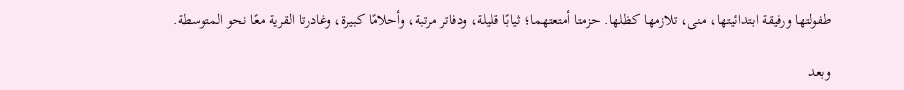طفولتها ورفيقة ابتدائيتها، منى، تلازمها كظلها. حزمتا أمتعتهما؛ ثيابًا قليلة، ودفاتر مرتبة، وأحلامًا كبيرة، وغادرتا القرية معًا نحو المتوسطة.

وبعد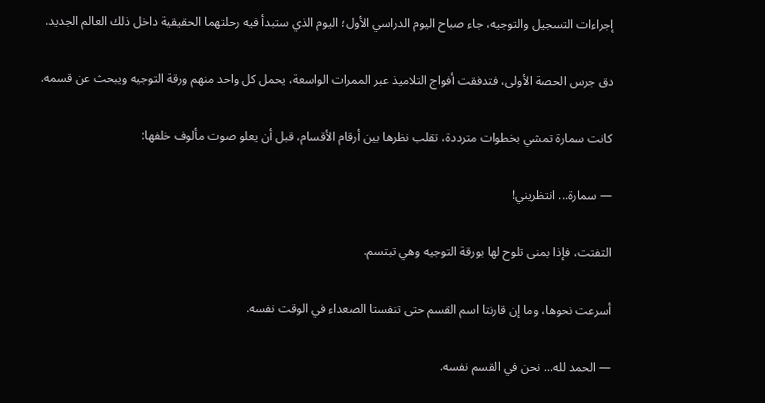إجراءات التسجيل والتوجيه، جاء صباح اليوم الدراسي الأول؛ اليوم الذي ستبدأ فيه رحلتهما الحقيقية داخل ذلك العالم الجديد.

دق جرس الحصة الأولى، فتدفقت أفواج التلاميذ عبر الممرات الواسعة، يحمل كل واحد منهم ورقة التوجيه ويبحث عن قسمه.

كانت سمارة تمشي بخطوات مترددة، تقلب نظرها بين أرقام الأقسام، قبل أن يعلو صوت مألوف خلفها:

— سمارة... انتظريني!

التفتت، فإذا بمنى تلوح لها بورقة التوجيه وهي تبتسم.

أسرعت نحوها، وما إن قارنتا اسم القسم حتى تنفستا الصعداء في الوقت نفسه.

— الحمد لله... نحن في القسم نفسه.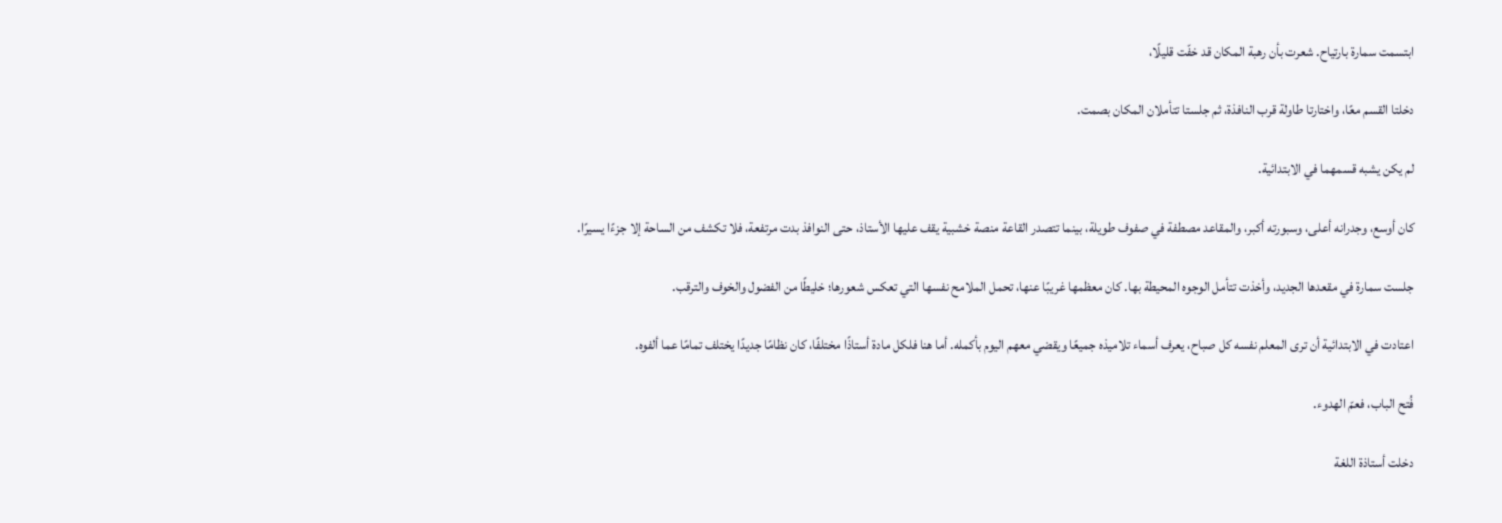ابتسمت سمارة بارتياح. شعرت بأن رهبة المكان قد خفّت قليلًا،

دخلتا القسم معًا، واختارتا طاولة قرب النافذة، ثم جلستا تتأملان المكان بصمت.

لم يكن يشبه قسمهما في الابتدائية.

كان أوسع، وجدرانه أعلى، وسبورته أكبر، والمقاعد مصطفة في صفوف طويلة، بينما تتصدر القاعة منصة خشبية يقف عليها الأستاذ، حتى النوافذ بدت مرتفعة، فلا تكشف من الساحة إلا جزءًا يسيرًا.

جلست سمارة في مقعدها الجديد، وأخذت تتأمل الوجوه المحيطة بها. كان معظمها غريبًا عنها، تحمل الملامح نفسها التي تعكس شعورها؛ خليطًا من الفضول والخوف والترقب.

اعتادت في الابتدائية أن ترى المعلم نفسه كل صباح، يعرف أسماء تلاميذه جميعًا ويقضي معهم اليوم بأكمله. أما هنا فلكل مادة أستاذًا مختلفًا، كان نظامًا جديدًا يختلف تمامًا عما ألفوه.

فُتح الباب، فعمّ الهدوء.

دخلت أستاذة اللغة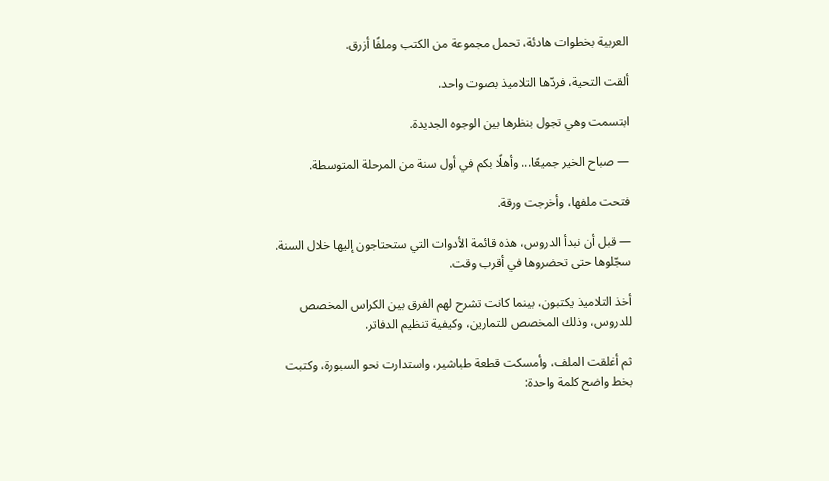العربية بخطوات هادئة، تحمل مجموعة من الكتب وملفًا أزرق.

ألقت التحية، فردّها التلاميذ بصوت واحد.

ابتسمت وهي تجول بنظرها بين الوجوه الجديدة.

— صباح الخير جميعًا... وأهلًا بكم في أول سنة من المرحلة المتوسطة.

فتحت ملفها، وأخرجت ورقة.

— قبل أن نبدأ الدروس، هذه قائمة الأدوات التي ستحتاجون إليها خلال السنة. سجّلوها حتى تحضروها في أقرب وقت.

أخذ التلاميذ يكتبون، بينما كانت تشرح لهم الفرق بين الكراس المخصص للدروس، وذلك المخصص للتمارين، وكيفية تنظيم الدفاتر.

ثم أغلقت الملف، وأمسكت قطعة طباشير، واستدارت نحو السبورة، وكتبت بخط واضح كلمة واحدة: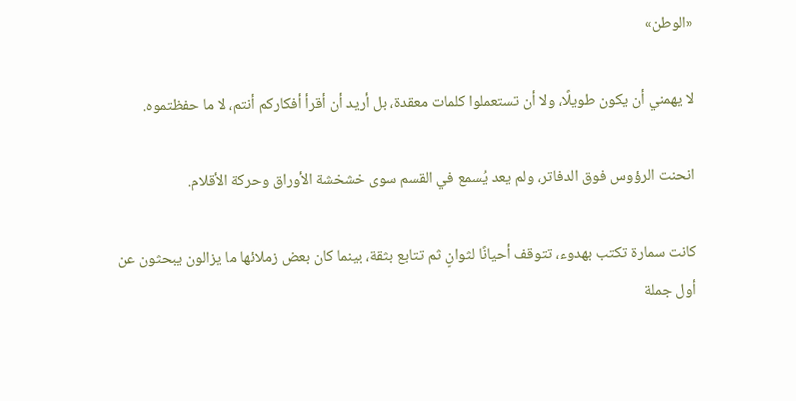«الوطن»

لا يهمني أن يكون طويلًا، ولا أن تستعملوا كلمات معقدة، بل أريد أن أقرأ أفكاركم أنتم، لا ما حفظتموه.

انحنت الرؤوس فوق الدفاتر، ولم يعد يُسمع في القسم سوى خشخشة الأوراق وحركة الأقلام.

كانت سمارة تكتب بهدوء، تتوقف أحيانًا لثوانٍ ثم تتابع بثقة، بينما كان بعض زملائها ما يزالون يبحثون عن أول جملة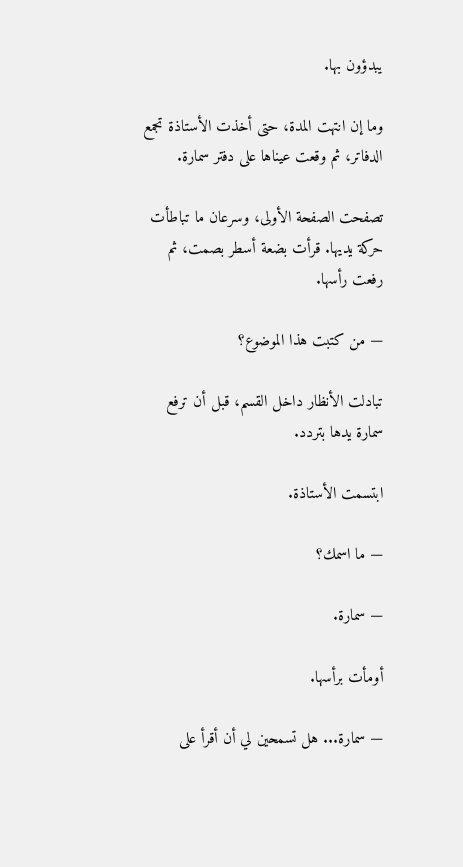يبدؤون بها.

وما إن انتهت المدة، حتى أخذت الأستاذة تجمع الدفاتر، ثم وقعت عيناها على دفتر سمارة.

تصفحت الصفحة الأولى، وسرعان ما تباطأت حركة يديها. قرأت بضعة أسطر بصمت، ثم رفعت رأسها.

— من كتبت هذا الموضوع؟

تبادلت الأنظار داخل القسم، قبل أن ترفع سمارة يدها بتردد.

ابتسمت الأستاذة.

— ما اسمك؟

— سمارة.

أومأت برأسها.

— سمارة... هل تسمحين لي أن أقرأ على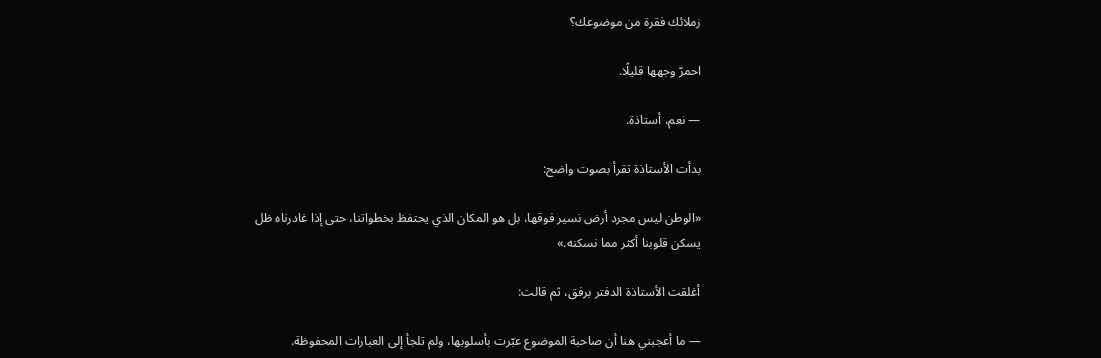زملائك فقرة من موضوعك؟

احمرّ وجهها قليلًا.

— نعم، أستاذة.

بدأت الأستاذة تقرأ بصوت واضح:

«الوطن ليس مجرد أرض نسير فوقها، بل هو المكان الذي يحتفظ بخطواتنا، حتى إذا غادرناه ظل يسكن قلوبنا أكثر مما نسكنه.»

أغلقت الأستاذة الدفتر برفق، ثم قالت:

— ما أعجبني هنا أن صاحبة الموضوع عبّرت بأسلوبها، ولم تلجأ إلى العبارات المحفوظة.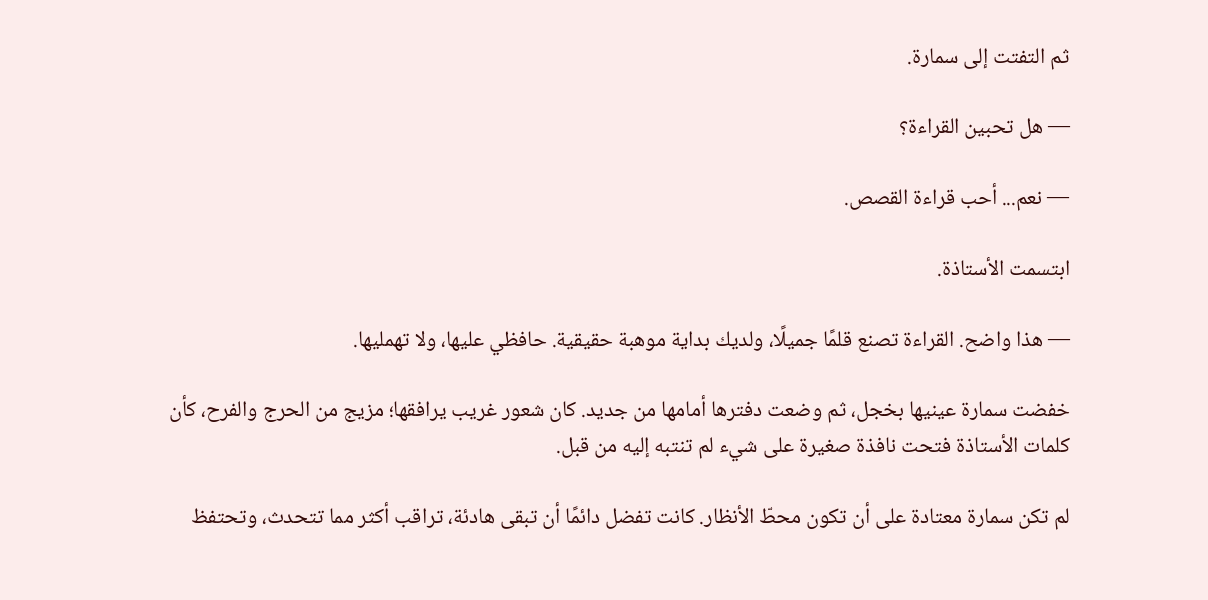ثم التفتت إلى سمارة.

— هل تحبين القراءة؟

— نعم... أحب قراءة القصص.

ابتسمت الأستاذة.

— هذا واضح. القراءة تصنع قلمًا جميلًا، ولديك بداية موهبة حقيقية. حافظي عليها، ولا تهمليها.

خفضت سمارة عينيها بخجل، ثم وضعت دفترها أمامها من جديد. كان شعور غريب يرافقها؛ مزيج من الحرج والفرح، كأن كلمات الأستاذة فتحت نافذة صغيرة على شيء لم تنتبه إليه من قبل.

لم تكن سمارة معتادة على أن تكون محطّ الأنظار. كانت تفضل دائمًا أن تبقى هادئة، تراقب أكثر مما تتحدث، وتحتفظ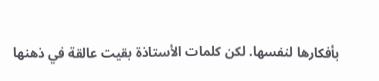بأفكارها لنفسها. لكن كلمات الأستاذة بقيت عالقة في ذهنها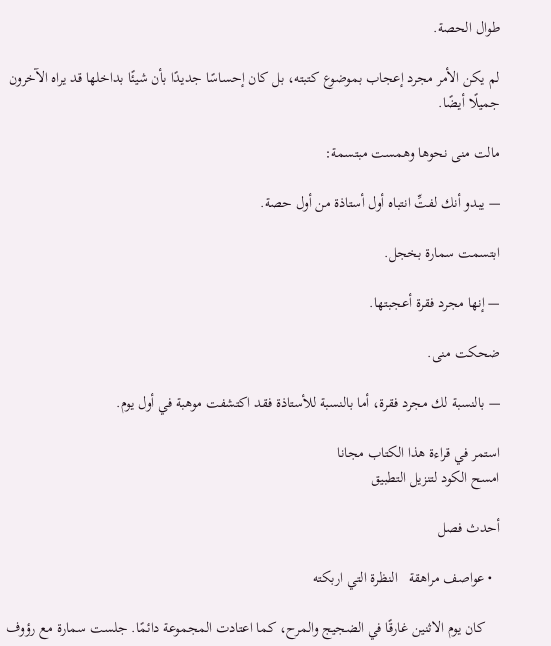طوال الحصة.

لم يكن الأمر مجرد إعجاب بموضوع كتبته، بل كان إحساسًا جديدًا بأن شيئًا بداخلها قد يراه الآخرون جميلًا أيضًا.

مالت منى نحوها وهمست مبتسمة:

— يبدو أنك لفتِّ انتباه أول أستاذة من أول حصة.

ابتسمت سمارة بخجل.

— إنها مجرد فقرة أعجبتها.

ضحكت منى.

— بالنسبة لك مجرد فقرة، أما بالنسبة للأستاذة فقد اكتشفت موهبة في أول يوم.

استمر في قراءة هذا الكتاب مجانا
امسح الكود لتنزيل التطبيق

أحدث فصل

  • عواصف مراهقة   النظرة التي اربكته

    كان يوم الاثنين غارقًا في الضجيج والمرح، كما اعتادت المجموعة دائمًا. جلست سمارة مع رؤوف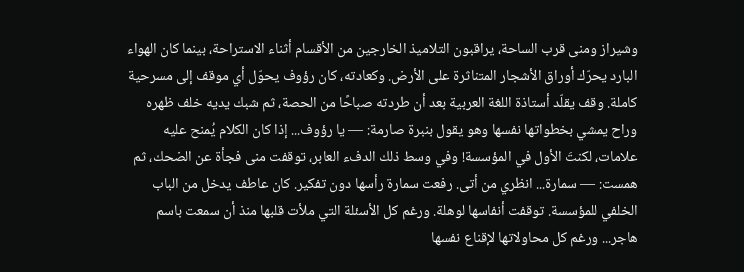وشيراز ومنى قرب الساحة، يراقبون التلاميذ الخارجين من الأقسام أثناء الاستراحة، بينما كان الهواء البارد يحرّك أوراق الأشجار المتناثرة على الأرض. وكعادته، كان رؤوف يحوّل أي موقف إلى مسرحية كاملة. وقف يقلّد أستاذة اللغة العربية بعد أن طردته صباحًا من الحصة، ثم شبك يديه خلف ظهره وراح يمشي بخطواتها نفسها وهو يقول بنبرة صارمة: — يا رؤوف... إذا كان الكلام يُمنح عليه علامات، لكنتَ الأول في المؤسسة! وفي وسط ذلك الدفء العابر، توقفت منى فجأة عن الضحك، ثم همست: — سمارة... انظري من أتى. رفعت سمارة رأسها دون تفكير. كان عاطف يدخل من الباب الخلفي للمؤسسة. توقفت أنفاسها لوهلة. ورغم كل الأسئلة التي ملأت قلبها منذ أن سمعت باسم هاجر... ورغم كل محاولاتها لإقناع نفسها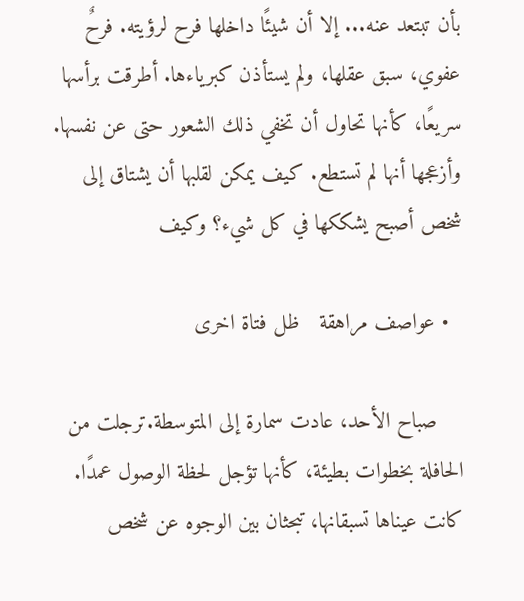بأن تبتعد عنه... إلا أن شيئًا داخلها فرح لرؤيته. فرحٌ عفوي، سبق عقلها، ولم يستأذن كبرياءها. أطرقت برأسها سريعًا، كأنها تحاول أن تخفي ذلك الشعور حتى عن نفسها. وأزعجها أنها لم تستطع. كيف يمكن لقلبها أن يشتاق إلى شخص أصبح يشككها في كل شيء؟ وكيف

  • عواصف مراهقة   ظل فتاة اخرى

    صباح الأحد، عادت سمارة إلى المتوسطة.ترجلت من الحافلة بخطوات بطيئة، كأنها تؤجل لحظة الوصول عمدًا. كانت عيناها تسبقانها، تبحثان بين الوجوه عن شخص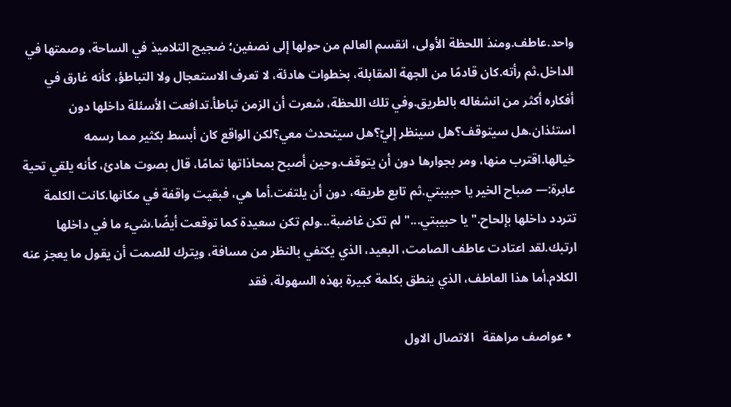واحد.عاطف.ومنذ اللحظة الأولى، انقسم العالم من حولها إلى نصفين؛ ضجيج التلاميذ في الساحة، وصمتها في الداخل.ثم رأته.كان قادمًا من الجهة المقابلة، بخطوات هادئة، لا تعرف الاستعجال ولا التباطؤ، كأنه غارق في أفكاره أكثر من انشغاله بالطريق.وفي تلك اللحظة، شعرت أن الزمن تباطأ.تدافعت الأسئلة داخلها دون استئذان.هل سيتوقف؟هل سينظر إليّ؟هل سيتحدث معي؟لكن الواقع كان أبسط بكثير مما رسمه خيالها.اقترب منها، ومر بجوارها دون أن يتوقف.وحين أصبح بمحاذاتها تمامًا، قال بصوت هادئ، كأنه يلقي تحية عابرة:— صباح الخير يا حبيبتي.ثم تابع طريقه، دون أن يلتفت.أما هي، فبقيت واقفة في مكانها.كانت الكلمة تتردد داخلها بإلحاح."يا حبيبتي..."لم تكن غاضبة...ولم تكن سعيدة كما توقعت أيضًا.شيء ما في داخلها ارتبك.لقد اعتادت عاطف الصامت، البعيد، الذي يكتفي بالنظر من مسافة، ويترك للصمت أن يقول ما يعجز عنه الكلام.أما هذا العاطف، الذي ينطق بكلمة كبيرة بهذه السهولة، فقد

  • عواصف مراهقة   الاتصال الاول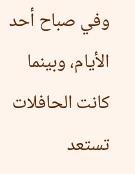وفي صباح أحد الأيام، وبينما كانت الحافلات تستعد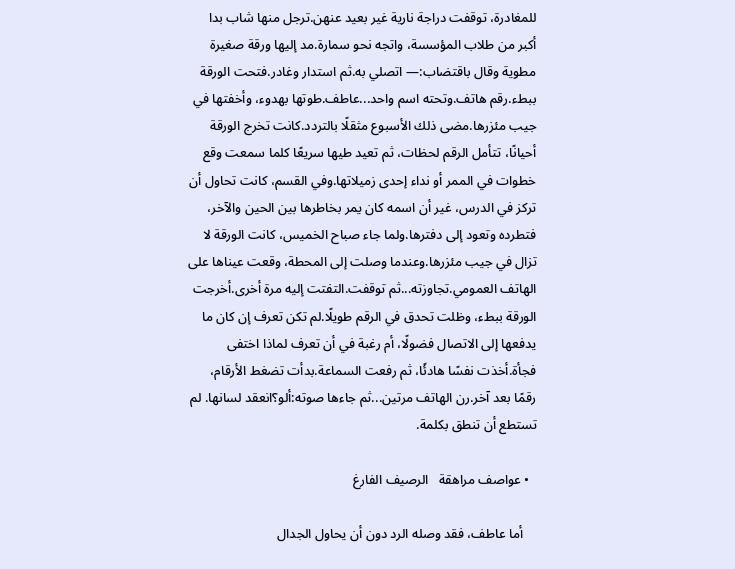للمغادرة، توقفت دراجة نارية غير بعيد عنهن.ترجل منها شاب بدا أكبر من طلاب المؤسسة، واتجه نحو سمارة.مد إليها ورقة صغيرة مطوية وقال باقتضاب:— اتصلي به.ثم استدار وغادر.فتحت الورقة ببطء.رقم هاتف.وتحته اسم واحد...عاطف.طوتها بهدوء، وأخفتها في جيب مئزرها.مضى ذلك الأسبوع مثقلًا بالتردد.كانت تخرج الورقة أحيانًا، تتأمل الرقم لحظات، ثم تعيد طيها سريعًا كلما سمعت وقع خطوات في الممر أو نداء إحدى زميلاتها.وفي القسم، كانت تحاول أن تركز في الدرس، غير أن اسمه كان يمر بخاطرها بين الحين والآخر، فتطرده وتعود إلى دفترها.ولما جاء صباح الخميس، كانت الورقة لا تزال في جيب مئزرها.وعندما وصلت إلى المحطة، وقعت عيناها على الهاتف العمومي.تجاوزته...ثم توقفت.التفتت إليه مرة أخرى.أخرجت الورقة ببطء، وظلت تحدق في الرقم طويلًا.لم تكن تعرف إن كان ما يدفعها إلى الاتصال فضولًا، أم رغبة في أن تعرف لماذا اختفى فجأة.أخذت نفسًا هادئًا، ثم رفعت السماعة.بدأت تضغط الأرقام، رقمًا بعد آخر.رن الهاتف مرتين...ثم جاءها صوته:ألو؟انعقد لسانها. لم تستطع أن تنطق بكلمة.

  • عواصف مراهقة   الرصيف الفارغ

    أما عاطف، فقد وصله الرد دون أن يحاول الجدال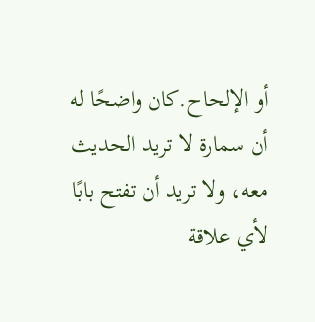أو الإلحاح.كان واضحًا له أن سمارة لا تريد الحديث معه، ولا تريد أن تفتح بابًا لأي علاقة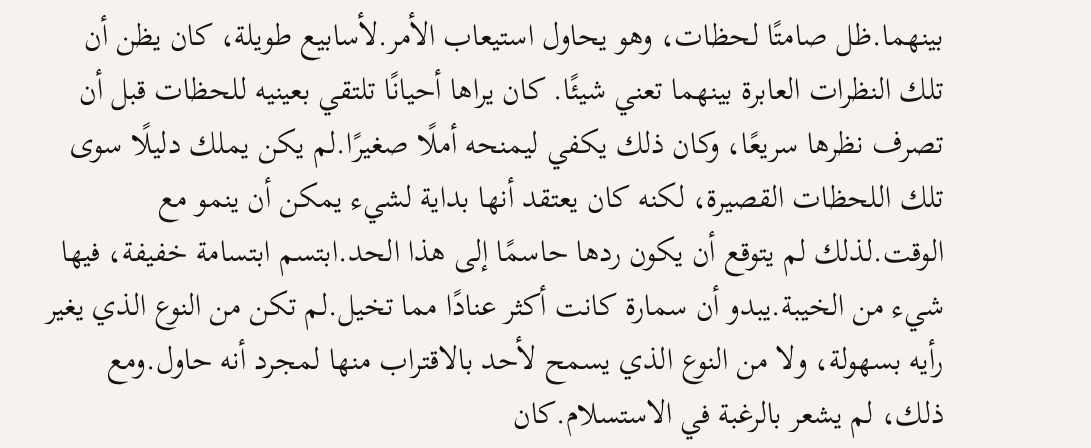بينهما.ظل صامتًا لحظات، وهو يحاول استيعاب الأمر.لأسابيع طويلة، كان يظن أن تلك النظرات العابرة بينهما تعني شيئًا. كان يراها أحيانًا تلتقي بعينيه للحظات قبل أن تصرف نظرها سريعًا، وكان ذلك يكفي ليمنحه أملًا صغيرًا.لم يكن يملك دليلًا سوى تلك اللحظات القصيرة، لكنه كان يعتقد أنها بداية لشيء يمكن أن ينمو مع الوقت.لذلك لم يتوقع أن يكون ردها حاسمًا إلى هذا الحد.ابتسم ابتسامة خفيفة، فيها شيء من الخيبة.يبدو أن سمارة كانت أكثر عنادًا مما تخيل.لم تكن من النوع الذي يغير رأيه بسهولة، ولا من النوع الذي يسمح لأحد بالاقتراب منها لمجرد أنه حاول.ومع ذلك، لم يشعر بالرغبة في الاستسلام.كان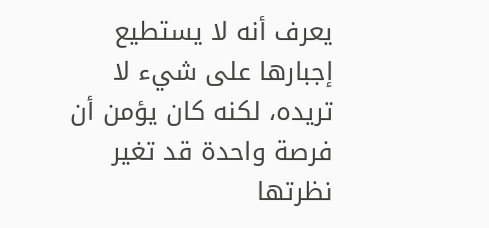يعرف أنه لا يستطيع إجبارها على شيء لا تريده، لكنه كان يؤمن أن فرصة واحدة قد تغير نظرتها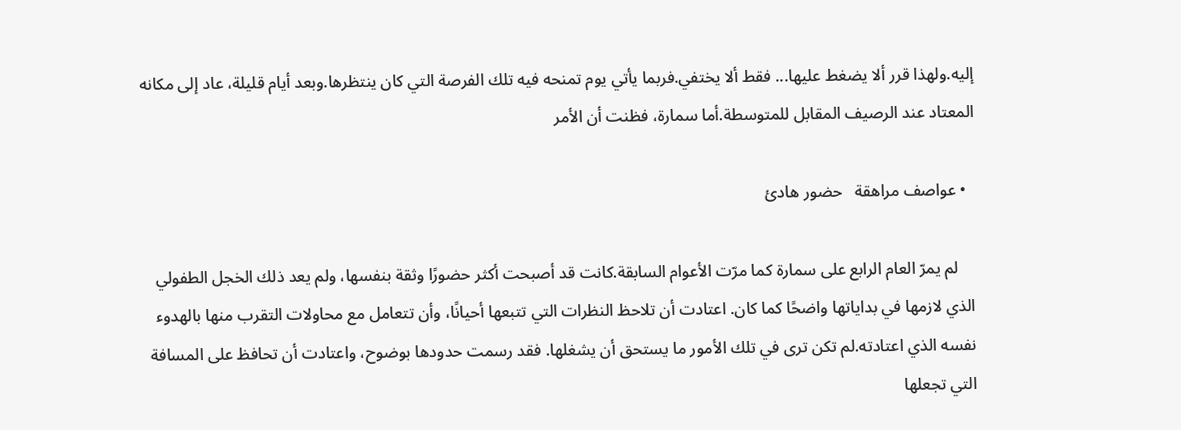إليه.ولهذا قرر ألا يضغط عليها... فقط ألا يختفي.فربما يأتي يوم تمنحه فيه تلك الفرصة التي كان ينتظرها.وبعد أيام قليلة، عاد إلى مكانه المعتاد عند الرصيف المقابل للمتوسطة.أما سمارة، فظنت أن الأمر

  • عواصف مراهقة   حضور هادئ

    لم يمرّ العام الرابع على سمارة كما مرّت الأعوام السابقة.كانت قد أصبحت أكثر حضورًا وثقة بنفسها، ولم يعد ذلك الخجل الطفولي الذي لازمها في بداياتها واضحًا كما كان. اعتادت أن تلاحظ النظرات التي تتبعها أحيانًا، وأن تتعامل مع محاولات التقرب منها بالهدوء نفسه الذي اعتادته.لم تكن ترى في تلك الأمور ما يستحق أن يشغلها. فقد رسمت حدودها بوضوح، واعتادت أن تحافظ على المسافة التي تجعلها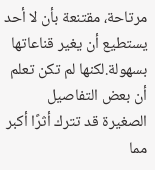مرتاحة، مقتنعة بأن لا أحد يستطيع أن يغير قناعاتها بسهولة.لكنها لم تكن تعلم أن بعض التفاصيل الصغيرة قد تترك أثرًا أكبر مما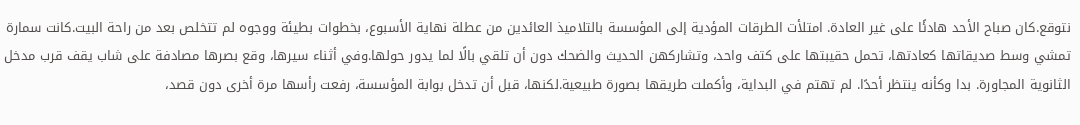نتوقع.كان صباح الأحد هادئًا على غير العادة. امتلأت الطرقات المؤدية إلى المؤسسة بالتلاميذ العائدين من عطلة نهاية الأسبوع، بخطوات بطيئة ووجوه لم تتخلص بعد من راحة البيت.كانت سمارة تمشي وسط صديقاتها كعادتها، تحمل حقيبتها على كتف واحد، وتشاركهن الحديث والضحك دون أن تلقي بالًا لما يدور حولها.وفي أثناء سيرها، وقع بصرها مصادفة على شاب يقف قرب مدخل الثانوية المجاورة. بدا وكأنه ينتظر أحدًا. لم تهتم في البداية، وأكملت طريقها بصورة طبيعية.لكنها، قبل أن تدخل بوابة المؤسسة، رفعت رأسها مرة أخرى دون قصد،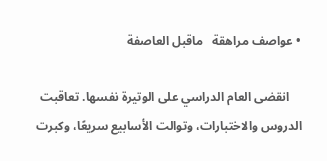• عواصف مراهقة   ماقبل العاصفة

    انقضى العام الدراسي على الوتيرة نفسها. تعاقبت الدروس والاختبارات، وتوالت الأسابيع سريعًا، وكبرت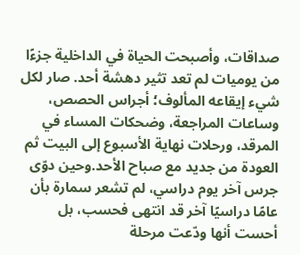صداقات، وأصبحت الحياة في الداخلية جزءًا من يوميات لم تعد تثير دهشة أحد. صار لكل شيء إيقاعه المألوف؛ أجراس الحصص، وساعات المراجعة، وضحكات المساء في المرقد، ورحلات نهاية الأسبوع إلى البيت ثم العودة من جديد مع صباح الأحد.وحين دوّى جرس آخر يوم دراسي، لم تشعر سمارة بأن عامًا دراسيًا آخر قد انتهى فحسب، بل أحست أنها ودّعت مرحلة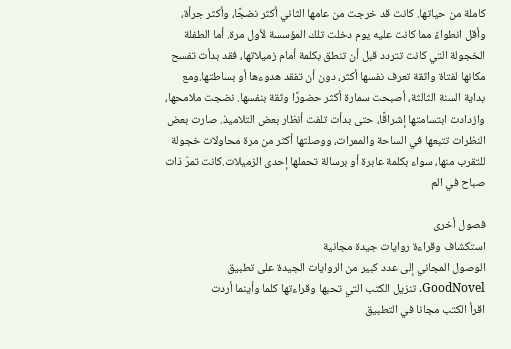كاملة من حياتها. كانت قد خرجت من عامها الثاني أكثر نضجًا، وأكثر جرأة، وأقل انطواءً مما كانت عليه يوم دخلت تلك المؤسسة لأول مرة. أما الطفلة الخجولة التي كانت تتردد قبل أن تنطق بكلمة أمام زميلاتها، فقد بدأت تفسح مكانها لفتاة واثقة تعرف نفسها أكثر، دون أن تفقد هدوءها أو بساطتها.ومع بداية السنة الثالثة، أصبحت سمارة أكثر حضورًا وثقة بنفسها. نضجت ملامحها، وازدادت ابتسامتها إشراقًا، حتى بدأت تلفت أنظار بعض التلاميذ. صارت بعض النظرات تتبعها في الساحة والممرات، ووصلتها أكثر من مرة محاولات خجولة للتقرب منها، سواء بكلمة عابرة أو برسالة تحملها إحدى الزميلات.كانت تمرّ ذات صباح في الم

فصول أخرى
استكشاف وقراءة روايات جيدة مجانية
الوصول المجاني إلى عدد كبير من الروايات الجيدة على تطبيق GoodNovel. تنزيل الكتب التي تحبها وقراءتها كلما وأينما أردت
اقرأ الكتب مجانا في التطبيق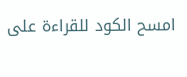امسح الكود للقراءة على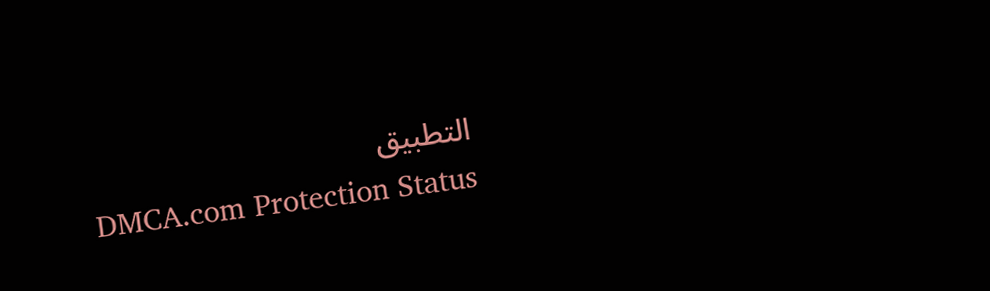التطبيق
DMCA.com Protection Status